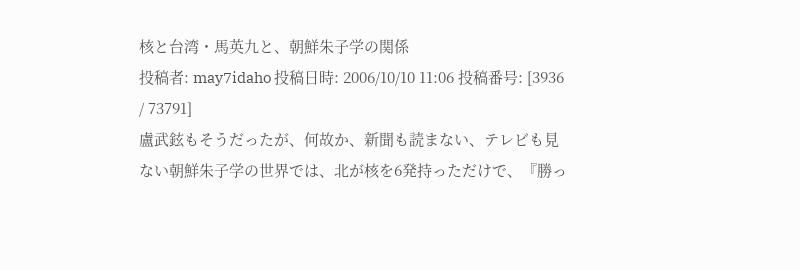核と台湾・馬英九と、朝鮮朱子学の関係
投稿者: may7idaho 投稿日時: 2006/10/10 11:06 投稿番号: [3936 / 73791]
盧武鉉もそうだったが、何故か、新聞も読まない、テレビも見ない朝鮮朱子学の世界では、北が核を6発持っただけで、『勝っ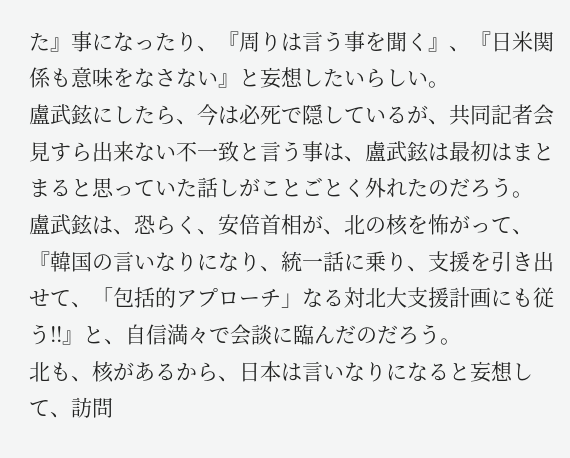た』事になったり、『周りは言う事を聞く』、『日米関係も意味をなさない』と妄想したいらしい。
盧武鉉にしたら、今は必死で隠しているが、共同記者会見すら出来ない不一致と言う事は、盧武鉉は最初はまとまると思っていた話しがことごとく外れたのだろう。
盧武鉉は、恐らく、安倍首相が、北の核を怖がって、
『韓国の言いなりになり、統一話に乗り、支援を引き出せて、「包括的アプローチ」なる対北大支援計画にも従う!!』と、自信満々で会談に臨んだのだろう。
北も、核があるから、日本は言いなりになると妄想して、訪問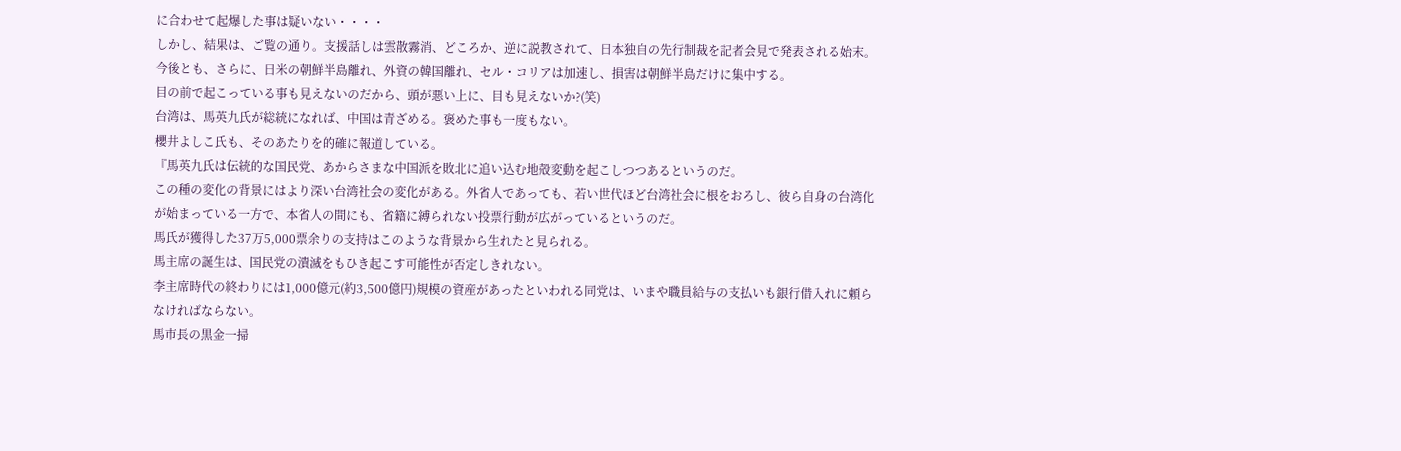に合わせて起爆した事は疑いない・・・・
しかし、結果は、ご覧の通り。支援話しは雲散霧消、どころか、逆に説教されて、日本独自の先行制裁を記者会見で発表される始末。
今後とも、さらに、日米の朝鮮半島離れ、外資の韓国離れ、セル・コリアは加速し、損害は朝鮮半島だけに集中する。
目の前で起こっている事も見えないのだから、頭が悪い上に、目も見えないか?(笑)
台湾は、馬英九氏が総統になれば、中国は青ざめる。褒めた事も一度もない。
櫻井よしこ氏も、そのあたりを的確に報道している。
『馬英九氏は伝統的な国民党、あからさまな中国派を敗北に追い込む地殻変動を起こしつつあるというのだ。
この種の変化の背景にはより深い台湾社会の変化がある。外省人であっても、若い世代ほど台湾社会に根をおろし、彼ら自身の台湾化が始まっている一方で、本省人の間にも、省籍に縛られない投票行動が広がっているというのだ。
馬氏が獲得した37万5,000票余りの支持はこのような背景から生れたと見られる。
馬主席の誕生は、国民党の潰滅をもひき起こす可能性が否定しきれない。
李主席時代の終わりには1,000億元(約3,500億円)規模の資産があったといわれる同党は、いまや職員給与の支払いも銀行借入れに頼らなければならない。
馬市長の黒金一掃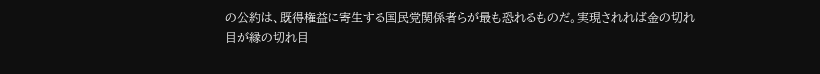の公約は、既得権益に寄生する国民党関係者らが最も恐れるものだ。実現されれば金の切れ目が縁の切れ目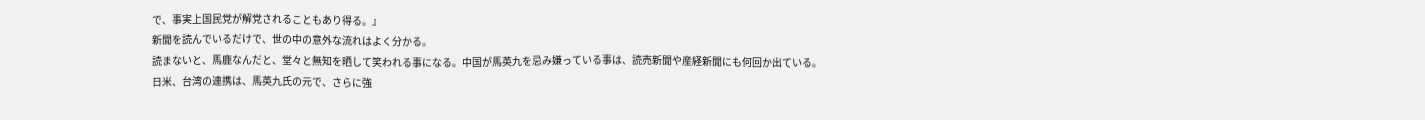で、事実上国民党が解党されることもあり得る。』
新聞を読んでいるだけで、世の中の意外な流れはよく分かる。
読まないと、馬鹿なんだと、堂々と無知を晒して笑われる事になる。中国が馬英九を忌み嫌っている事は、読売新聞や産経新聞にも何回か出ている。
日米、台湾の連携は、馬英九氏の元で、さらに強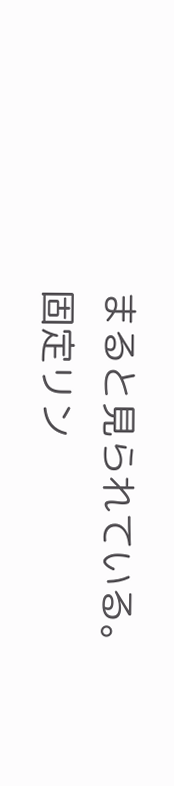まると見られている。
固定リン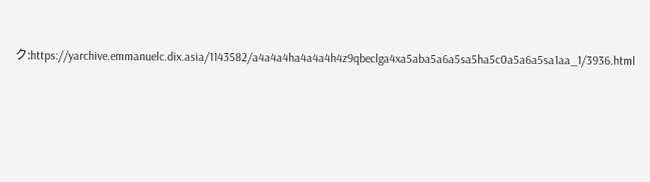ク:https://yarchive.emmanuelc.dix.asia/1143582/a4a4a4ha4a4a4h4z9qbeclga4xa5aba5a6a5sa5ha5c0a5a6a5sa1aa_1/3936.html